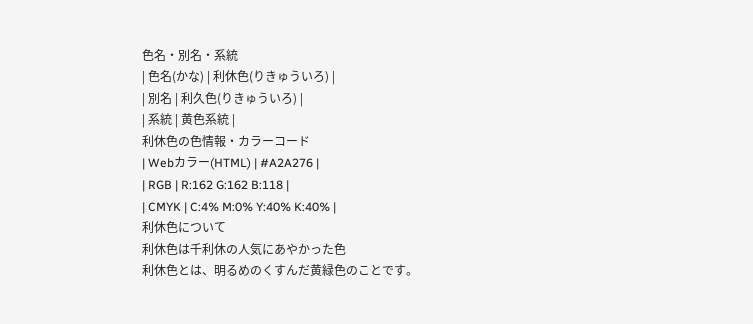色名・別名・系統
| 色名(かな) | 利休色(りきゅういろ) |
| 別名 | 利久色(りきゅういろ) |
| 系統 | 黄色系統 |
利休色の色情報・カラーコード
| Webカラー(HTML) | #A2A276 |
| RGB | R:162 G:162 B:118 |
| CMYK | C:4% M:0% Y:40% K:40% |
利休色について
利休色は千利休の人気にあやかった色
利休色とは、明るめのくすんだ黄緑色のことです。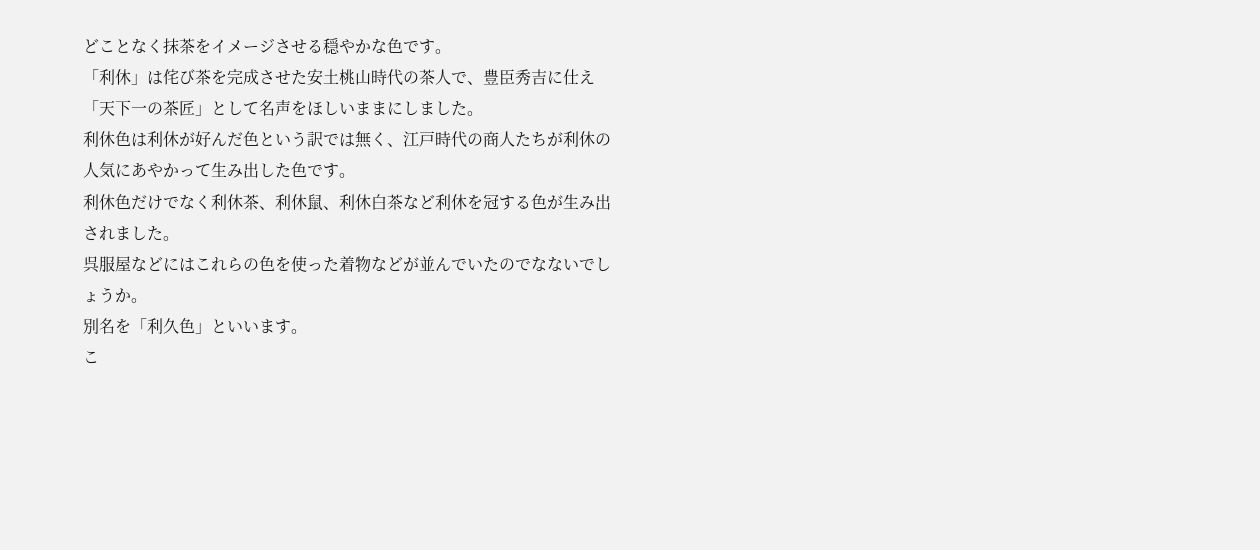どことなく抹茶をイメージさせる穏やかな色です。
「利休」は侘び茶を完成させた安土桃山時代の茶人で、豊臣秀吉に仕え「天下一の茶匠」として名声をほしいままにしました。
利休色は利休が好んだ色という訳では無く、江戸時代の商人たちが利休の人気にあやかって生み出した色です。
利休色だけでなく利休茶、利休鼠、利休白茶など利休を冠する色が生み出されました。
呉服屋などにはこれらの色を使った着物などが並んでいたのでなないでしょうか。
別名を「利久色」といいます。
こ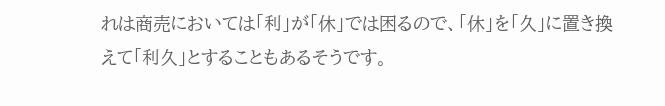れは商売においては「利」が「休」では困るので、「休」を「久」に置き換えて「利久」とすることもあるそうです。